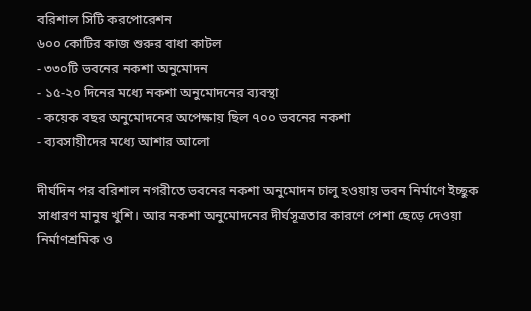বরিশাল সিটি করপোরেশন
৬০০ কোটির কাজ শুরুর বাধা কাটল
- ৩৩০টি ভবনের নকশা অনুমোদন
- ১৫-২০ দিনের মধ্যে নকশা অনুমোদনের ব্যবস্থা
- কয়েক বছর অনুমোদনের অপেক্ষায় ছিল ৭০০ ভবনের নকশা
- ব্যবসায়ীদের মধ্যে আশার আলো

দীর্ঘদিন পর বরিশাল নগরীতে ভবনের নকশা অনুমোদন চালু হওয়ায় ভবন নির্মাণে ইচ্ছুক সাধারণ মানুষ খুশি। আর নকশা অনুমোদনের দীর্ঘসূত্রতার কারণে পেশা ছেড়ে দেওয়া নির্মাণশ্রমিক ও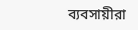ব্যবসায়ীরা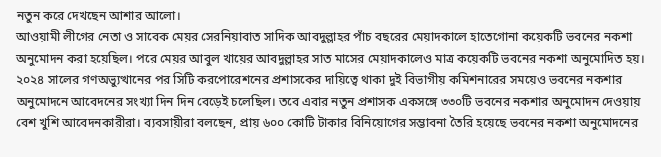নতুন করে দেখছেন আশার আলো।
আওয়ামী লীগের নেতা ও সাবেক মেয়র সেরনিয়াবাত সাদিক আবদুল্লাহর পাঁচ বছরের মেয়াদকালে হাতেগোনা কয়েকটি ভবনের নকশা অনুমোদন করা হয়েছিল। পরে মেয়র আবুল খায়ের আবদুল্লাহর সাত মাসের মেয়াদকালেও মাত্র কয়েকটি ভবনের নকশা অনুমোদিত হয়।
২০২৪ সালের গণঅভ্যুত্থানের পর সিটি করপোরেশনের প্রশাসকের দায়িত্বে থাকা দুই বিভাগীয় কমিশনারের সময়েও ভবনের নকশার অনুমোদনে আবেদনের সংখ্যা দিন দিন বেড়েই চলেছিল। তবে এবার নতুন প্রশাসক একসঙ্গে ৩৩০টি ভবনের নকশার অনুমোদন দেওয়ায় বেশ খুশি আবেদনকারীরা। ব্যবসায়ীরা বলছেন, প্রায় ৬০০ কোটি টাকার বিনিয়োগের সম্ভাবনা তৈরি হয়েছে ভবনের নকশা অনুমোদনের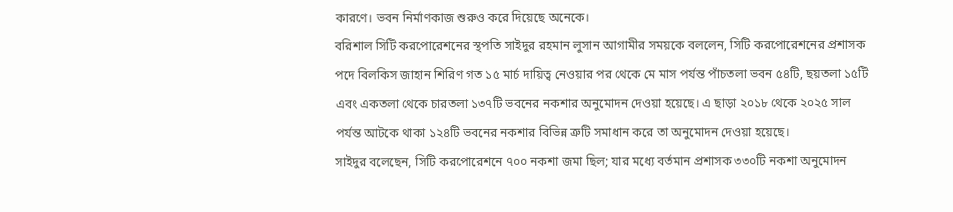কারণে। ভবন নির্মাণকাজ শুরুও করে দিয়েছে অনেকে।
বরিশাল সিটি করপোরেশনের স্থপতি সাইদুর রহমান লুসান আগামীর সময়কে বললেন, সিটি করপোরেশনের প্রশাসক পদে বিলকিস জাহান শিরিণ গত ১৫ মার্চ দায়িত্ব নেওয়ার পর থেকে মে মাস পর্যন্ত পাঁচতলা ভবন ৫৪টি, ছয়তলা ১৫টি এবং একতলা থেকে চারতলা ১৩৭টি ভবনের নকশার অনুমোদন দেওয়া হয়েছে। এ ছাড়া ২০১৮ থেকে ২০২৫ সাল পর্যন্ত আটকে থাকা ১২৪টি ভবনের নকশার বিভিন্ন ত্রুটি সমাধান করে তা অনুমোদন দেওয়া হয়েছে।
সাইদুর বলেছেন, সিটি করপোরেশনে ৭০০ নকশা জমা ছিল; যার মধ্যে বর্তমান প্রশাসক ৩৩০টি নকশা অনুমোদন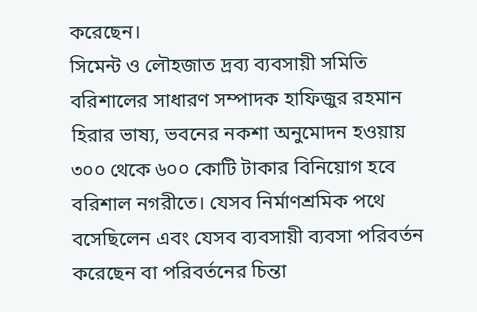করেছেন।
সিমেন্ট ও লৌহজাত দ্রব্য ব্যবসায়ী সমিতি বরিশালের সাধারণ সম্পাদক হাফিজুর রহমান হিরার ভাষ্য, ভবনের নকশা অনুমোদন হওয়ায় ৩০০ থেকে ৬০০ কোটি টাকার বিনিয়োগ হবে বরিশাল নগরীতে। যেসব নির্মাণশ্রমিক পথে বসেছিলেন এবং যেসব ব্যবসায়ী ব্যবসা পরিবর্তন করেছেন বা পরিবর্তনের চিন্তা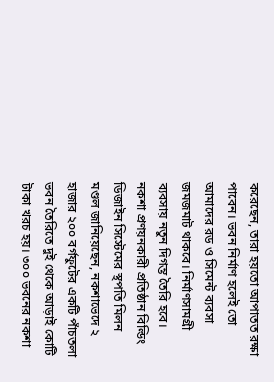করেছেন, তারা হয়তো আপাতত রক্ষা পাবেন। ভবন নির্মাণ হলেই তো আমাদের রড ও সিমেন্ট ব্যবসা জমজমাট থাকবে। নির্মাণসামগ্রী ব্যবসায় নতুন দিগন্ত তৈরি হবে।
নকশা প্রণয়নকারী প্রতিষ্ঠান বিল্ডিং ডিজাইন সিস্টেমের স্থপতি মিলন মণ্ডল জানিয়েছেন, নকশাভেদে ২ হাজার ২০০ বর্গফুটের একটি পাঁচতলা ভবন তৈরিতে দুই থেকে আড়াই কোটি টাকা খরচ হয়। ৩০০ ভবনের নকশা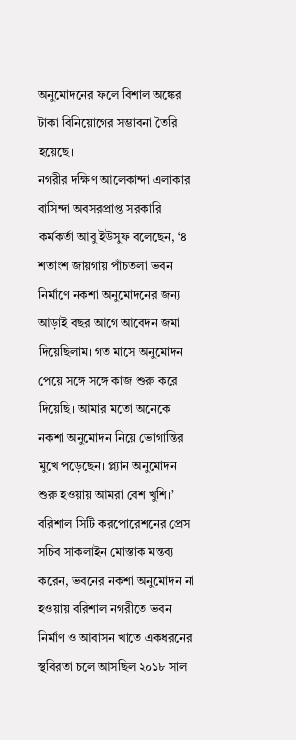অনুমোদনের ফলে বিশাল অঙ্কের টাকা বিনিয়োগের সম্ভাবনা তৈরি হয়েছে।
নগরীর দক্ষিণ আলেকান্দা এলাকার বাসিন্দা অবসরপ্রাপ্ত সরকারি কর্মকর্তা আবু ইউসুফ বলেছেন, ‘৪ শতাংশ জায়গায় পাঁচতলা ভবন নির্মাণে নকশা অনুমোদনের জন্য আড়াই বছর আগে আবেদন জমা দিয়েছিলাম। গত মাসে অনুমোদন পেয়ে সঙ্গে সঙ্গে কাজ শুরু করে দিয়েছি। আমার মতো অনেকে নকশা অনুমোদন নিয়ে ভোগান্তির মুখে পড়েছেন। প্ল্যান অনুমোদন শুরু হওয়ায় আমরা বেশ খুশি।’
বরিশাল সিটি করপোরেশনের প্রেস সচিব সাকলাইন মোস্তাক মন্তব্য করেন, ভবনের নকশা অনুমোদন না হওয়ায় বরিশাল নগরীতে ভবন নির্মাণ ও আবাসন খাতে একধরনের স্থবিরতা চলে আসছিল ২০১৮ সাল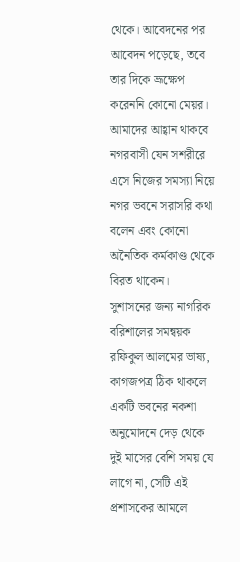থেকে। আবেদনের পর আবেদন পড়েছে, তবে তার দিকে ভ্রূক্ষেপ করেননি কোনো মেয়র। আমাদের আহ্বান থাকবে নগরবাসী যেন সশরীরে এসে নিজের সমস্যা নিয়ে নগর ভবনে সরাসরি কথা বলেন এবং কোনো অনৈতিক কর্মকাণ্ড থেকে বিরত থাকেন।
সুশাসনের জন্য নাগরিক বরিশালের সমন্বয়ক রফিকুল আলমের ভাষ্য, কাগজপত্র ঠিক থাকলে একটি ভবনের নকশা অনুমোদনে দেড় থেকে দুই মাসের বেশি সময় যে লাগে না, সেটি এই প্রশাসকের আমলে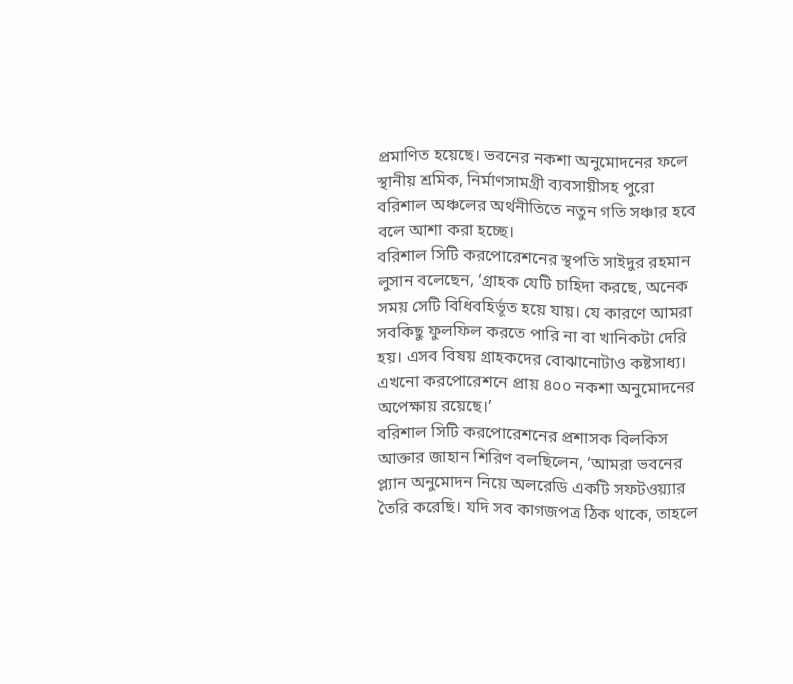প্রমাণিত হয়েছে। ভবনের নকশা অনুমোদনের ফলে স্থানীয় শ্রমিক, নির্মাণসামগ্রী ব্যবসায়ীসহ পুরো বরিশাল অঞ্চলের অর্থনীতিতে নতুন গতি সঞ্চার হবে বলে আশা করা হচ্ছে।
বরিশাল সিটি করপোরেশনের স্থপতি সাইদুর রহমান লুসান বলেছেন, ‘গ্রাহক যেটি চাহিদা করছে, অনেক সময় সেটি বিধিবহির্ভূত হয়ে যায়। যে কারণে আমরা সবকিছু ফুলফিল করতে পারি না বা খানিকটা দেরি হয়। এসব বিষয় গ্রাহকদের বোঝানোটাও কষ্টসাধ্য। এখনো করপোরেশনে প্রায় ৪০০ নকশা অনুমোদনের অপেক্ষায় রয়েছে।’
বরিশাল সিটি করপোরেশনের প্রশাসক বিলকিস আক্তার জাহান শিরিণ বলছিলেন, ‘আমরা ভবনের প্ল্যান অনুমোদন নিয়ে অলরেডি একটি সফটওয়্যার তৈরি করেছি। যদি সব কাগজপত্র ঠিক থাকে, তাহলে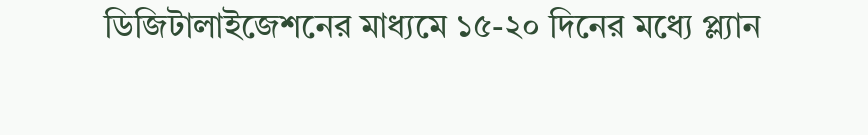ডিজিটালাইজেশনের মাধ্যমে ১৫-২০ দিনের মধ্যে প্ল্যান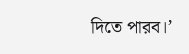দিতে পারব।’